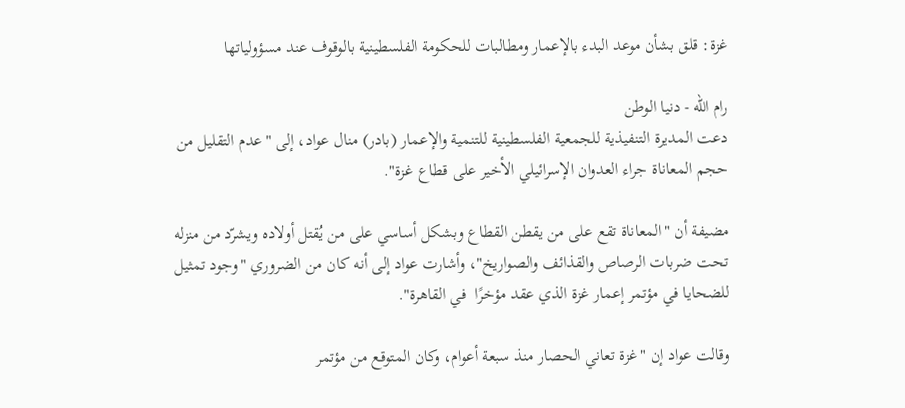غزة: قلق بشأن موعد البدء بالإعمار ومطالبات للحكومة الفلسطينية بالوقوف عند مسؤولياتها

رام الله - دنيا الوطن
دعت المديرة التنفيذية للجمعية الفلسطينية للتنمية والإعمار (بادر) منال عواد، إلى "عدم التقليل من حجم المعاناة جراء العدوان الإسرائيلي الأخير على قطاع غزة".

مضيفة أن "المعاناة تقع على من يقطن القطاع وبشكل أساسي على من يُقتل أولاده ويشرّد من منزله تحت ضربات الرصاص والقذائف والصواريخ"، وأشارت عواد إلى أنه كان من الضروري "وجود تمثيل للضحايا في مؤتمر إعمار غزة الذي عقد مؤخرًا  في القاهرة".

وقالت عواد إن "غزة تعاني الحصار منذ سبعة أعوام، وكان المتوقع من مؤتمر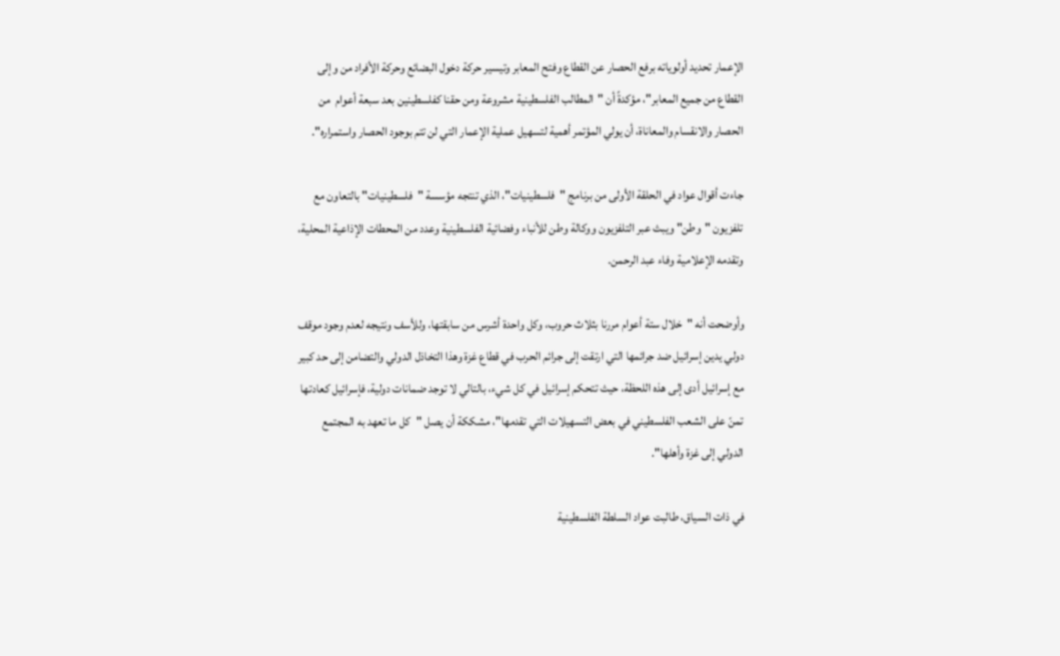الإعمار تحديد أولوياته برفع الحصار عن القطاع وفتح المعابر وتيسير حركة دخول البضائع وحركة الأفراد من وإلى القطاع من جميع المعابر"، مؤكدةً أن "المطالب الفلسطينية مشروعة ومن حقنا كفلسطينين بعد سبعة أعوام  من الحصار والانقسام والمعاناة، أن يولي المؤتمر أهمية لتسهيل عملية الإعمار التي لن تتم بوجود الحصار واستمراره".

جاءت أقوال عواد في الحلقة الأولى من برنامج "فلسطينيات"، الذي تنتجه مؤسسة "فلسطينيات" بالتعاون مع تلفزيون "وطن" ويبث عبر التلفزيون ووكالة وطن للأنباء وفضائية الفلسطينية وعدد من المحطات الإذاعية المحلية، وتقدمه الإعلامية وفاء عبد الرحمن.

وأوضحت أنه "خلال ستة أعوام مررنا بثلاث حروب، وكل واحدة أشرس من سابقتها، وللأسف ونتيجه لعدم وجود موقف دولي يدين إسرائيل ضد جرائمها التي ارتقت إلى جرائم الحرب في قطاع غزة وهذا التخاذل الدولي والتضامن إلى حد كبير مع إسرائيل أدى إلى هذه اللحظة، حيث تتحكم إسرائيل في كل شيء، بالتالي لا توجد ضمانات دولية، فإسرائيل كعادتها تمنّ على الشعب الفلسطيني في بعض التسهيلات التي تقدمها"، مشككة أن يصل "كل ما تعهد به المجتمع الدولي إلى غزة وأهلها".

في ذات السياق، طالبت عواد السلطة الفلسطينية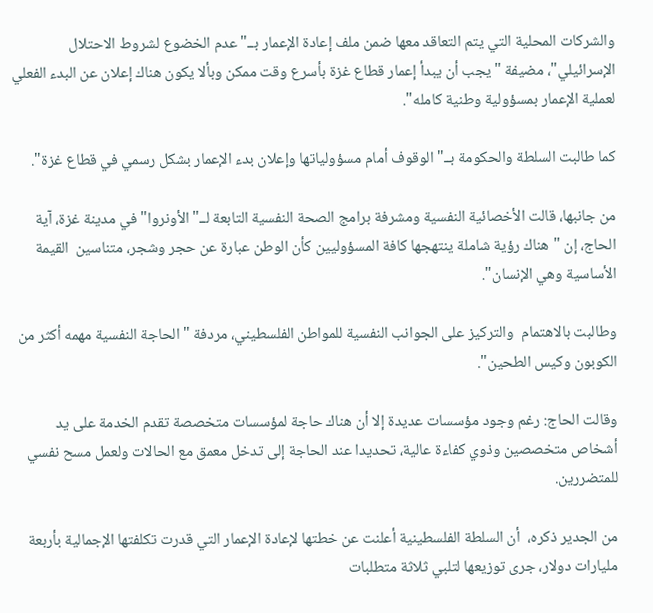والشركات المحلية التي يتم التعاقد معها ضمن ملف إعادة الإعمار بــ"عدم الخضوع لشروط الاحتلال الإسرائيلي"، مضيفة "يجب أن يبدأ إعمار قطاع غزة بأسرع وقت ممكن وبألا يكون هناك إعلان عن البدء الفعلي لعملية الإعمار بمسؤولية وطنية كامله".

كما طالبت السلطة والحكومة بــ"الوقوف أمام مسؤولياتها وإعلان بدء الإعمار بشكل رسمي في قطاع غزة".

من جانبها، قالت الأخصائية النفسية ومشرفة برامج الصحة النفسية التابعة لــ"الأونروا" في مدينة غزة، آية الحاج، إن "هناك رؤية شاملة ينتهجها كافة المسؤوليين كأن الوطن عبارة عن حجر وشجر، متناسين  القيمة الأساسية وهي الإنسان".

وطالبت بالاهتمام  والتركيز على الجوانب النفسية للمواطن الفلسطيني، مردفة "الحاجة النفسية مهمه أكثر من الكوبون وكيس الطحين".

وقالت الحاج: رغم وجود مؤسسات عديدة إلا أن هناك حاجة لمؤسسات متخصصة تقدم الخدمة على يد أشخاص متخصصين وذوي كفاءة عالية، تحديدا عند الحاجة إلى تدخل معمق مع الحالات ولعمل مسح نفسي للمتضررين.

من الجدير ذكره،  أن السلطة الفلسطينية أعلنت عن خطتها لإعادة الإعمار التي قدرت تكلفتها الإجمالية بأربعة مليارات دولار، جرى توزيعها لتلبي ثلاثة متطلبات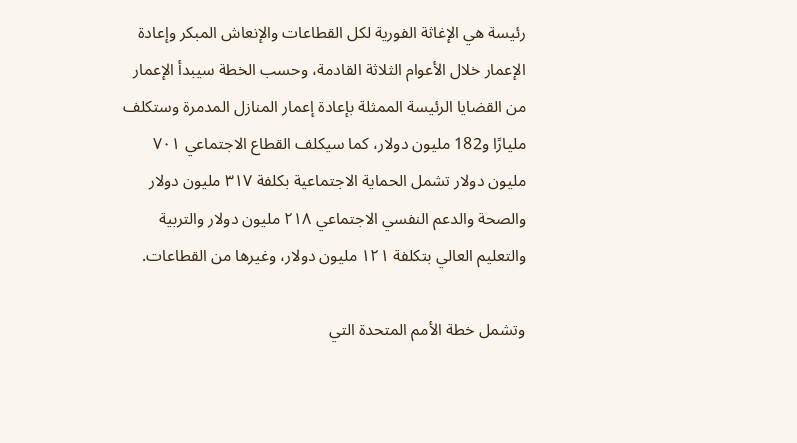رئيسة هي الإغاثة الفورية لكل القطاعات والإنعاش المبكر وإعادة الإعمار خلال الأعوام الثلاثة القادمة، وحسب الخطة سيبدأ الإعمار من القضايا الرئيسة الممثلة بإعادة إعمار المنازل المدمرة وستكلف مليارًا و182 مليون دولار، كما سيكلف القطاع الاجتماعي ٧٠١ مليون دولار تشمل الحماية الاجتماعية بكلفة ٣١٧ مليون دولار والصحة والدعم النفسي الاجتماعي ٢١٨ مليون دولار والتربية والتعليم العالي بتكلفة ١٢١ مليون دولار، وغيرها من القطاعات.

وتشمل خطة الأمم المتحدة التي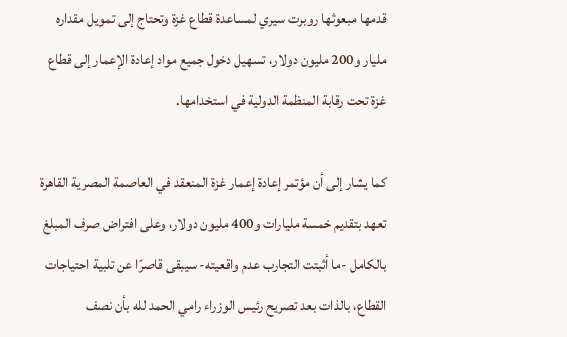قدمها مبعوثها روبرت سيري لمساعدة قطاع غزة وتحتاج إلى تمويل مقداره مليار و200 مليون دولار، تسهيل دخول جميع مواد إعادة الإعمار إلى قطاع غزة تحت رقابة المنظمة الدولية في استخدامها.

كما يشار إلى أن مؤتمر إعادة إعمار غزة المنعقد في العاصمة المصرية القاهرة تعهد بتقديم خمسة مليارات و400 مليون دولار، وعلى افتراض صرف المبلغ بالكامل -ما أثبتت التجارب عدم واقعيته- سيبقى قاصرًا عن تلبية احتياجات القطاع، بالذات بعد تصريح رئيس الوزراء رامي الحمد لله بأن نصف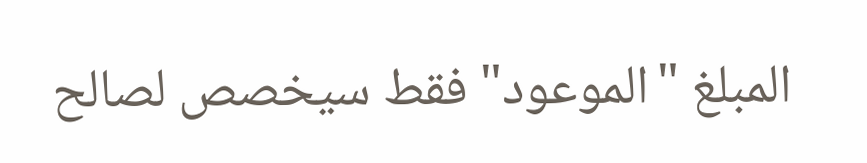المبلغ "الموعود" فقط سيخصص لصالح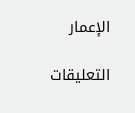الإعمار

التعليقات